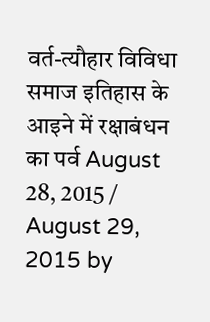वर्त-त्यौहार विविधा समाज इतिहास के आइने में रक्षाबंधन का पर्व August 28, 2015 / August 29, 2015 by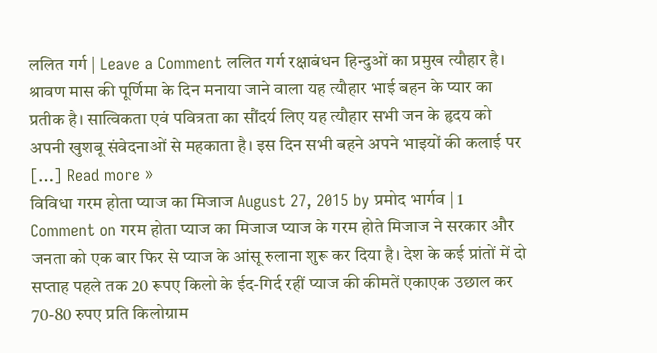ललित गर्ग | Leave a Comment ललित गर्ग रक्षाबंधन हिन्दुओं का प्रमुख त्यौहार है। श्रावण मास की पूर्णिमा के दिन मनाया जाने वाला यह त्यौहार भाई बहन के प्यार का प्रतीक है। सात्विकता एवं पवित्रता का सौंदर्य लिए यह त्यौहार सभी जन के हृदय को अपनी खुशबू संवेदनाओं से महकाता है। इस दिन सभी बहने अपने भाइयों की कलाई पर […] Read more »
विविधा गरम होता प्याज का मिजाज August 27, 2015 by प्रमोद भार्गव | 1 Comment on गरम होता प्याज का मिजाज प्याज के गरम होते मिजाज ने सरकार और जनता को एक बार फिर से प्याज के आंसू रुलाना शुरू कर दिया है। देश के कई प्रांतों में दो सप्ताह पहले तक 20 रूपए किलो के ईद-गिर्द रहीं प्याज की कीमतें एकाएक उछाल कर 70-80 रुपए प्रति किलोग्राम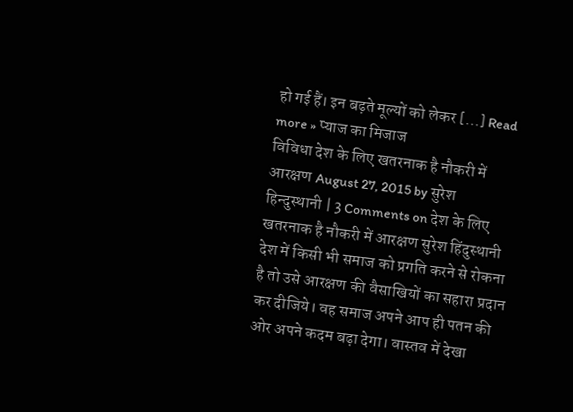हो गई हैं। इन बढ़ते मूल्यों को लेकर […] Read more » प्याज का मिजाज
विविधा देश के लिए खतरनाक है नौकरी में आरक्षण August 27, 2015 by सुरेश हिन्दुस्थानी | 3 Comments on देश के लिए खतरनाक है नौकरी में आरक्षण सुरेश हिंदुस्थानी देश में किसी भी समाज को प्रगति करने से रोकना है तो उसे आरक्षण की वैसाखियों का सहारा प्रदान कर दीजिये। वह समाज अपने आप ही पतन की ओर अपने कदम बढ़ा देगा। वास्तव में देखा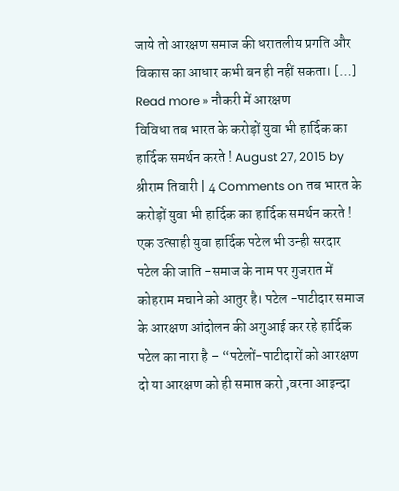जाये तो आरक्षण समाज की धरातलीय प्रगति और विकास का आधार कभी बन ही नहीं सकता। […] Read more » नौकरी में आरक्षण
विविधा तब भारत के करोड़ों युवा भी हार्दिक का हार्दिक समर्थन करते ! August 27, 2015 by श्रीराम तिवारी | 4 Comments on तब भारत के करोड़ों युवा भी हार्दिक का हार्दिक समर्थन करते ! एक उत्साही युवा हार्दिक पटेल भी उन्ही सरदार पटेल की जाति -समाज के नाम पर गुजरात में कोहराम मचाने को आतुर है। पटेल -पाटीदार समाज के आरक्षण आंदोलन की अगुआई कर रहे हार्दिक पटेल का नारा है – “पटेलों-पाटीदारों को आरक्षण दो या आरक्षण को ही समाप्त करो ,वरना आइन्दा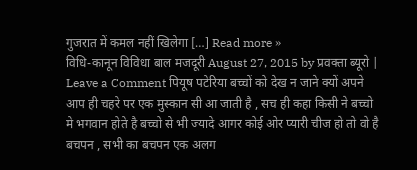गुजरात में कमल नहीं खिलेगा […] Read more »
विधि-कानून विविधा बाल मजदूरी August 27, 2015 by प्रवक्ता ब्यूरो | Leave a Comment पियूष पटेरिया बच्चों को देख न जाने क्यों अपने आप ही चहरे पर एक मुस्कान सी आ जाती है , सच ही कहा किसी ने बच्चो मे भगवान होते है बच्चो से भी ज्यादे आगर कोई ओर प्यारी चीज हो तो वो है बचपन , सभी का बचपन एक अलग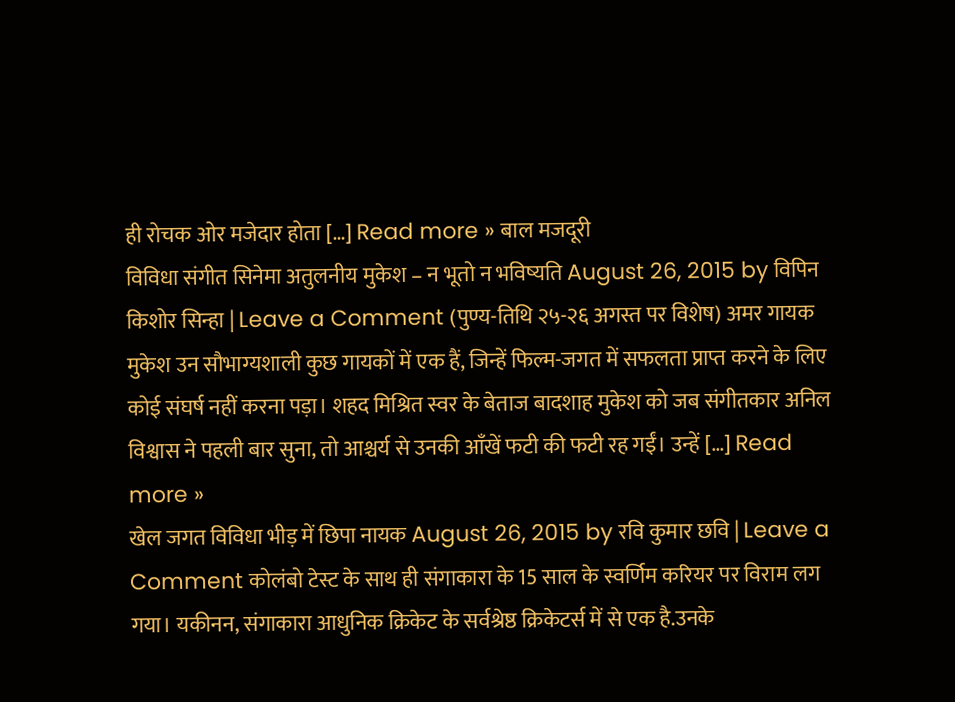ही रोचक ओर मजेदार होता […] Read more » बाल मजदूरी
विविधा संगीत सिनेमा अतुलनीय मुकेश – न भूतो न भविष्यति August 26, 2015 by विपिन किशोर सिन्हा | Leave a Comment (पुण्य-तिथि २५-२६ अगस्त पर विशेष) अमर गायक मुकेश उन सौभाग्यशाली कुछ गायकों में एक हैं, जिन्हें फिल्म-जगत में सफलता प्राप्त करने के लिए कोई संघर्ष नहीं करना पड़ा। शहद मिश्रित स्वर के बेताज बादशाह मुकेश को जब संगीतकार अनिल विश्वास ने पहली बार सुना, तो आश्चर्य से उनकी आँखें फटी की फटी रह गईं। उन्हें […] Read more »
खेल जगत विविधा भीड़ में छिपा नायक August 26, 2015 by रवि कुमार छवि | Leave a Comment कोलंबो टेस्ट के साथ ही संगाकारा के 15 साल के स्वर्णिम करियर पर विराम लग गया। यकीनन, संगाकारा आधुनिक क्रिकेट के सर्वश्रेष्ठ क्रिकेटर्स में से एक है.उनके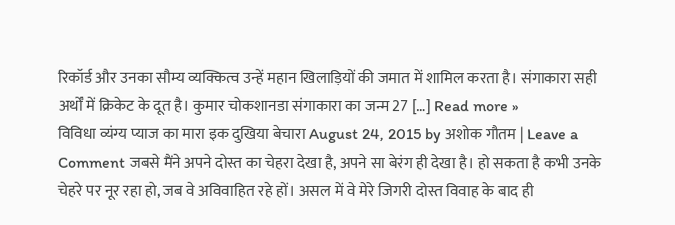रिकॉर्ड और उनका सौम्य व्यक्कित्व उन्हें महान खिलाड़ियों की जमात में शामिल करता है। संगाकारा सही अर्थोँ में क्रिकेट के दूत है। कुमार चोकशानडा संगाकारा का जन्म 27 […] Read more »
विविधा व्यंग्य प्याज का मारा इक दुखिया बेचारा August 24, 2015 by अशोक गौतम | Leave a Comment जबसे मैंने अपने दोस्त का चेहरा देखा है, अपने सा बेरंग ही देखा है। हो सकता है कभी उनके चेहरे पर नूर रहा हो, जब वे अविवाहित रहे हों। असल में वे मेरे जिगरी दोस्त विवाह के बाद ही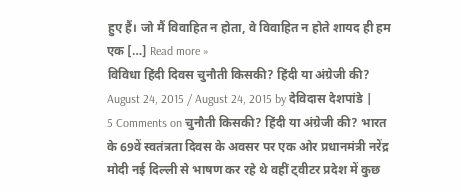हुए हैं। जो मैं विवाहित न होता, वे विवाहित न होते शायद ही हम एक […] Read more »
विविधा हिंदी दिवस चुनौती किसकी? हिंदी या अंग्रेजी की? August 24, 2015 / August 24, 2015 by देविदास देशपांडे | 5 Comments on चुनौती किसकी? हिंदी या अंग्रेजी की? भारत के 69वें स्वतंत्रता दिवस के अवसर पर एक ओर प्रधानमंत्री नरेंद्र मोदी नई दिल्ली से भाषण कर रहे थे वहीं ट्वीटर प्रदेश में कुछ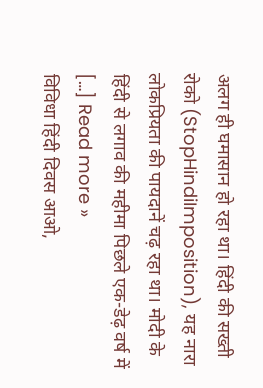अलग ही घमासान हो रहा था। हिंदी की सख्ती रोको (StopHindiImposition), यह नारा लोकप्रियता की पायदानें चढ़ रहा था। मोदी के हिंदी से लगाव की महीमा पिछले एक-डेढ़ वर्ष में […] Read more »
विविधा हिंदी दिवस आओ,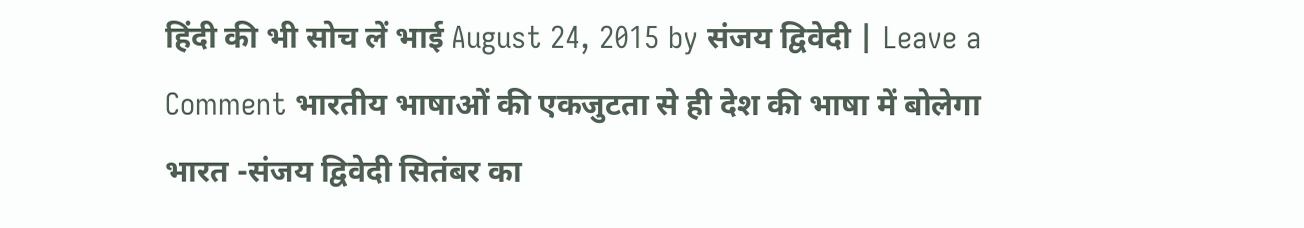हिंदी की भी सोच लें भाई August 24, 2015 by संजय द्विवेदी | Leave a Comment भारतीय भाषाओं की एकजुटता से ही देश की भाषा में बोलेगा भारत -संजय द्विवेदी सितंबर का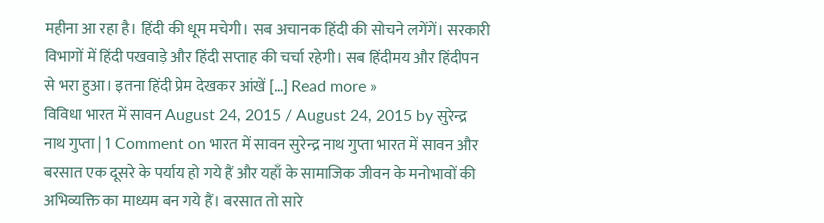महीना आ रहा है। हिंदी की धूम मचेगी। सब अचानक हिंदी की सोचने लगेंगें। सरकारी विभागों में हिंदी पखवाड़े और हिंदी सप्ताह की चर्चा रहेगी। सब हिंदीमय और हिंदीपन से भरा हुआ। इतना हिंदी प्रेम देखकर आंखें […] Read more »
विविधा भारत में सावन August 24, 2015 / August 24, 2015 by सुरेन्द्र नाथ गुप्ता | 1 Comment on भारत में सावन सुरेन्द्र नाथ गुप्ता भारत में सावन और बरसात एक दूसरे के पर्याय हो गये हैं और यहाँ के सामाजिक जीवन के मनोभावों की अभिव्यक्ति का माध्यम बन गये हैं। बरसात तो सारे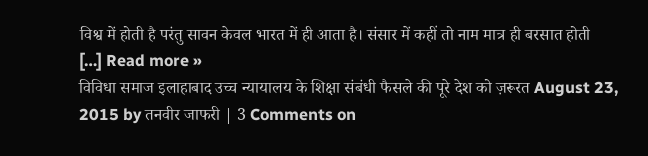विश्व में होती है परंतु सावन केवल भारत में ही आता है। संसार में कहीं तो नाम मात्र ही बरसात होती […] Read more »
विविधा समाज इलाहाबाद उच्च न्यायालय के शिक्षा संबंधी फैसले की पूरे देश को ज़रूरत August 23, 2015 by तनवीर जाफरी | 3 Comments on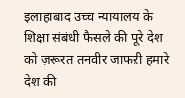इलाहाबाद उच्च न्यायालय के शिक्षा संबंधी फैसले की पूरे देश को ज़रूरत तनवीर जाफऱी हमारे देश की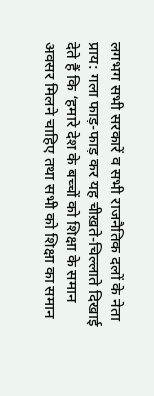लगभग सभी सरकारें व सभी राजनैतिक दलों के नेता प्राय: गला फाड़-फाड़ कर यह चीख़ते-चिल्लाते दिखाई देते हैं कि ‘हमारे देश के बच्चों को शिक्षा के समान अवसर मिलने चाहिए तथा सभी को शिक्षा का समान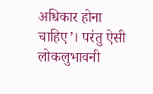अधिकार होना चाहिए’। परंतु ऐसी लोकलुभावनी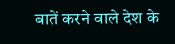बातें करने वाले देश के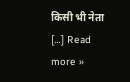किसी भी नेता […] Read more »